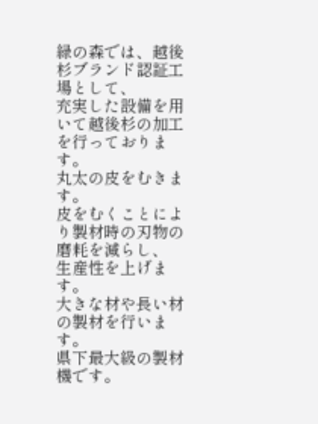緑の森では、越後杉ブランド認証工場として、
充実した設備を用いて越後杉の加工を行っております。
丸太の皮をむきます。
皮をむくことにより製材時の刃物の磨耗を減らし、
生産性を上げます。
大きな材や長い材の製材を行います。
県下最大級の製材機です。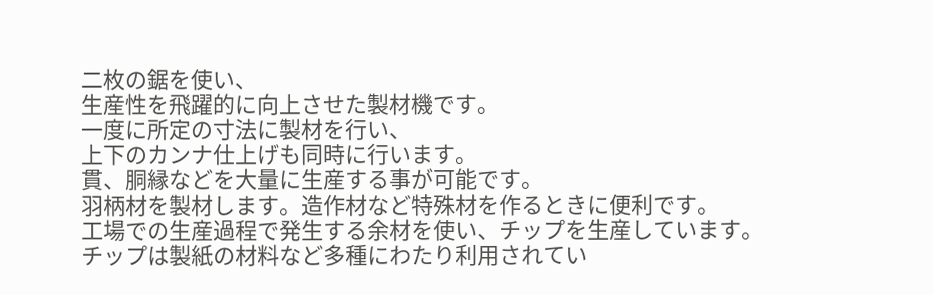二枚の鋸を使い、
生産性を飛躍的に向上させた製材機です。
一度に所定の寸法に製材を行い、
上下のカンナ仕上げも同時に行います。
貫、胴縁などを大量に生産する事が可能です。
羽柄材を製材します。造作材など特殊材を作るときに便利です。
工場での生産過程で発生する余材を使い、チップを生産しています。
チップは製紙の材料など多種にわたり利用されてい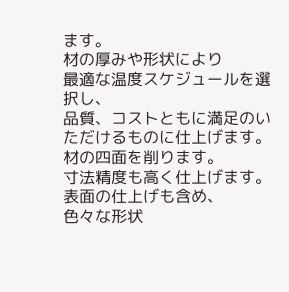ます。
材の厚みや形状により
最適な温度スケジュールを選択し、
品質、コストともに満足のいただけるものに仕上げます。
材の四面を削ります。
寸法精度も高く仕上げます。
表面の仕上げも含め、
色々な形状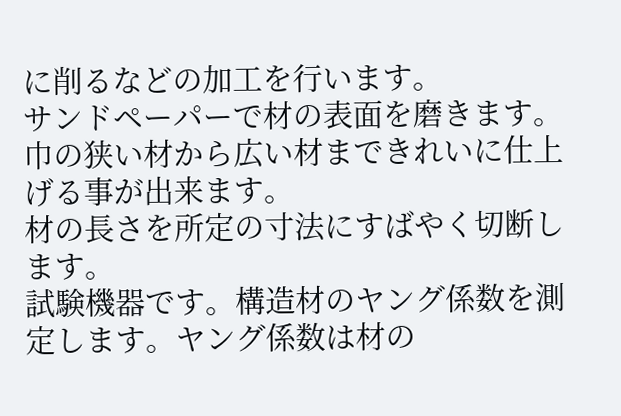に削るなどの加工を行います。
サンドペーパーで材の表面を磨きます。巾の狭い材から広い材まできれいに仕上げる事が出来ます。
材の長さを所定の寸法にすばやく切断します。
試験機器です。構造材のヤング係数を測定します。ヤング係数は材の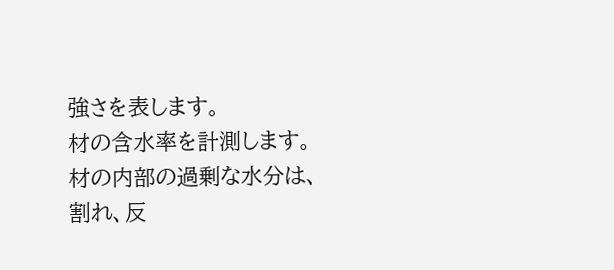強さを表します。
材の含水率を計測します。材の内部の過剰な水分は、割れ、反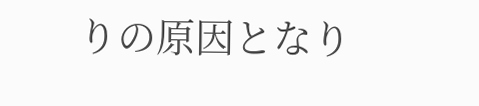りの原因となり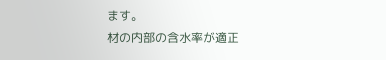ます。
材の内部の含水率が適正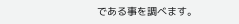である事を調べます。